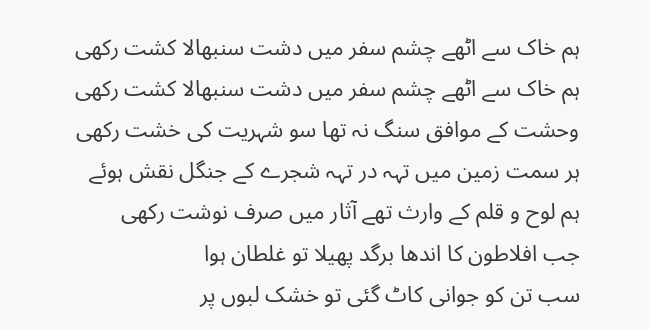ہم خاک سے اٹھے چشم سفر میں دشت سنبھالا کشت رکھی
ہم خاک سے اٹھے چشم سفر میں دشت سنبھالا کشت رکھی
وحشت کے موافق سنگ نہ تھا سو شہریت کی خشت رکھی
ہر سمت زمین میں تہہ در تہہ شجرے کے جنگل نقش ہوئے
ہم لوح و قلم کے وارث تھے آثار میں صرف نوشت رکھی
جب افلاطون کا اندھا برگد پھیلا تو غلطان ہوا
سب تن کو جوانی کاٹ گئی تو خشک لبوں پر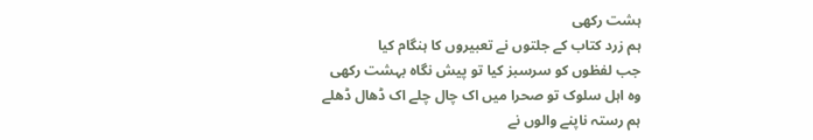ہشت رکھی
ہم زرد کتاب کے جلتوں نے تعبیروں کا ہنگام کیا
جب لفظوں کو سرسبز کیا تو پیش نگاہ بہشت رکھی
وہ اہل سلوک تو صحرا میں اک چال چلے اک ڈھال ڈھلے
ہم رستہ ناپنے والوں نے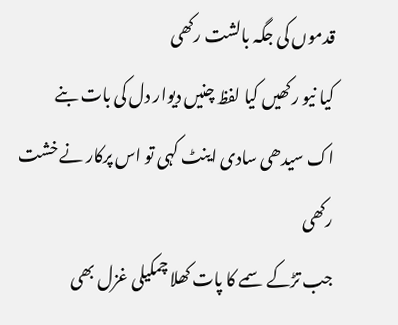قدموں کی جگہ بالشت رکھی
کیا نیو رکھیں کیا لفظ چنیں دیوار دل کی بات بنے
اک سیدھی سادی اینٹ کہی تو اس پرکار نے خشت رکھی
جب تڑکے سمے کا پات کھلا چمکیلی غزل بھی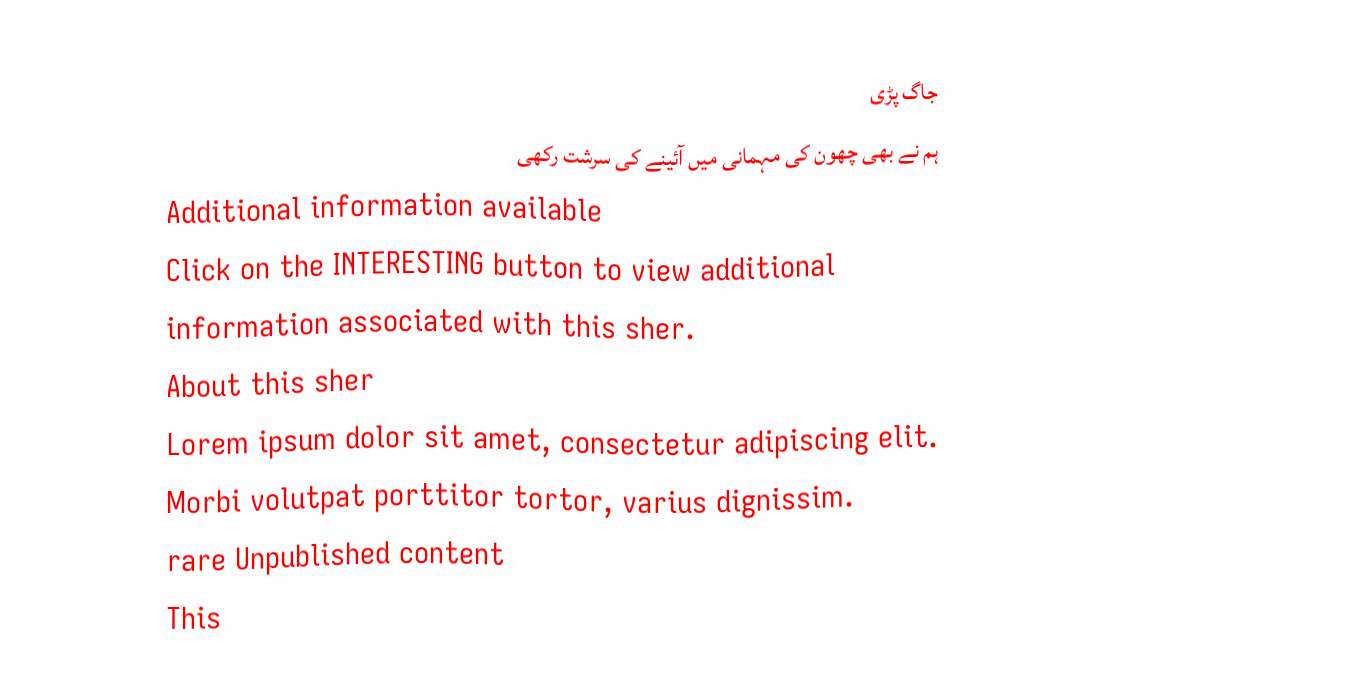جاگ پڑی
ہم نے بھی چھون کی مہمانی میں آئینے کی سرشت رکھی
Additional information available
Click on the INTERESTING button to view additional information associated with this sher.
About this sher
Lorem ipsum dolor sit amet, consectetur adipiscing elit. Morbi volutpat porttitor tortor, varius dignissim.
rare Unpublished content
This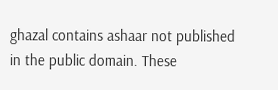ghazal contains ashaar not published in the public domain. These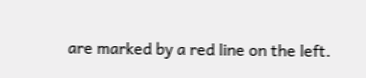are marked by a red line on the left.